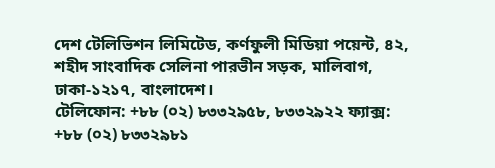দেশ টেলিভিশন লিমিটেড, কর্ণফুলী মিডিয়া পয়েন্ট, ৪২, শহীদ সাংবাদিক সেলিনা পারভীন সড়ক, মালিবাগ, ঢাকা-১২১৭, বাংলাদেশ।
টেলিফোন: +৮৮ (০২) ৮৩৩২৯৫৮, ৮৩৩২৯২২ ফ্যাক্স: +৮৮ (০২) ৮৩৩২৯৮১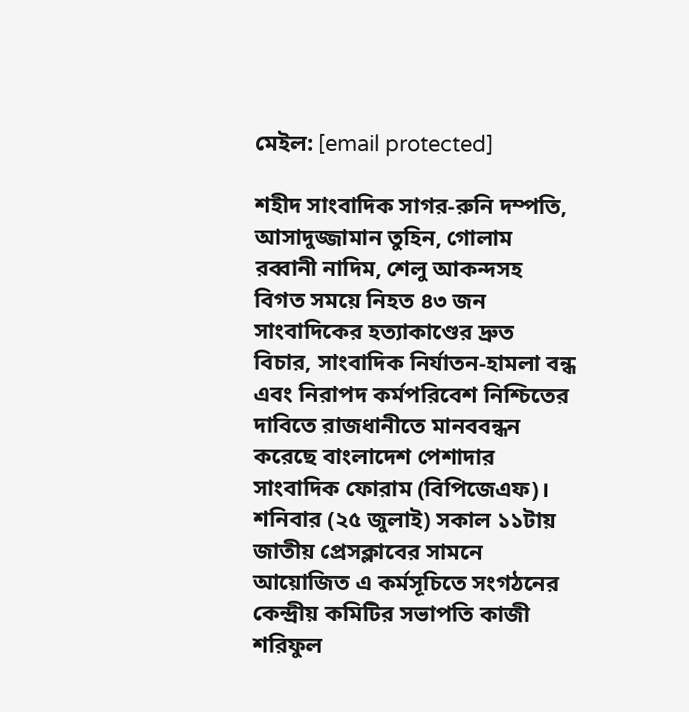মেইল: [email protected]

শহীদ সাংবাদিক সাগর-রুনি দম্পতি, আসাদুজ্জামান তুহিন, গোলাম রব্বানী নাদিম, শেলু আকন্দসহ বিগত সময়ে নিহত ৪৩ জন সাংবাদিকের হত্যাকাণ্ডের দ্রুত বিচার, সাংবাদিক নির্যাতন-হামলা বন্ধ এবং নিরাপদ কর্মপরিবেশ নিশ্চিতের দাবিতে রাজধানীতে মানববন্ধন করেছে বাংলাদেশ পেশাদার সাংবাদিক ফোরাম (বিপিজেএফ)।
শনিবার (২৫ জুলাই) সকাল ১১টায় জাতীয় প্রেসক্লাবের সামনে আয়োজিত এ কর্মসূচিতে সংগঠনের কেন্দ্রীয় কমিটির সভাপতি কাজী শরিফুল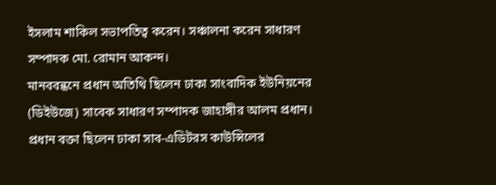ইসলাম শাকিল সভাপতিত্ব করেন। সঞ্চালনা করেন সাধারণ সম্পাদক মো. রোমান আকন্দ।
মানববন্ধনে প্রধান অতিথি ছিলেন ঢাকা সাংবাদিক ইউনিয়নের (ডিইউজে) সাবেক সাধারণ সম্পাদক জাহাঙ্গীর আলম প্রধান। প্রধান বক্তা ছিলেন ঢাকা সাব-এডিটরস কাউন্সিলের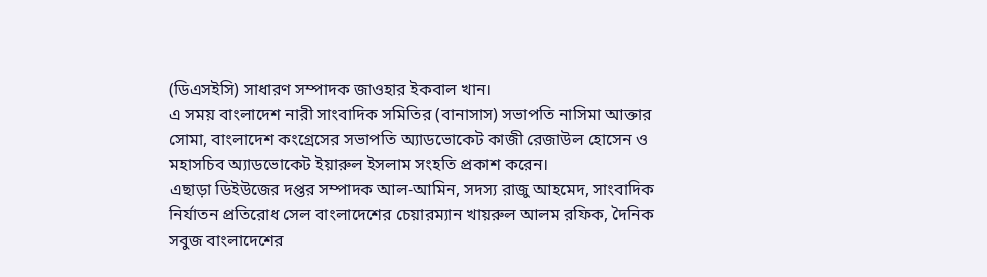(ডিএসইসি) সাধারণ সম্পাদক জাওহার ইকবাল খান।
এ সময় বাংলাদেশ নারী সাংবাদিক সমিতির (বানাসাস) সভাপতি নাসিমা আক্তার সোমা, বাংলাদেশ কংগ্রেসের সভাপতি অ্যাডভোকেট কাজী রেজাউল হোসেন ও মহাসচিব অ্যাডভোকেট ইয়ারুল ইসলাম সংহতি প্রকাশ করেন।
এছাড়া ডিইউজের দপ্তর সম্পাদক আল-আমিন, সদস্য রাজু আহমেদ, সাংবাদিক নির্যাতন প্রতিরোধ সেল বাংলাদেশের চেয়ারম্যান খায়রুল আলম রফিক, দৈনিক সবুজ বাংলাদেশের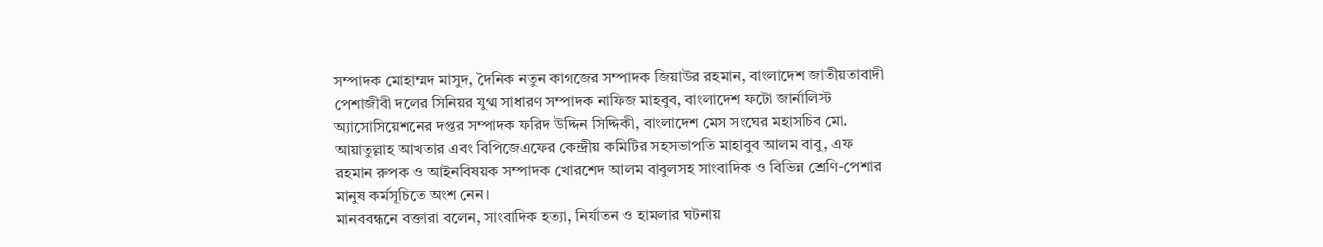সম্পাদক মোহাম্মদ মাসুদ, দৈনিক নতুন কাগজের সম্পাদক জিয়াউর রহমান, বাংলাদেশ জাতীয়তাবাদী পেশাজীবী দলের সিনিয়র যুগ্ম সাধারণ সম্পাদক নাফিজ মাহবুব, বাংলাদেশ ফটো জার্নালিস্ট অ্যাসোসিয়েশনের দপ্তর সম্পাদক ফরিদ উদ্দিন সিদ্দিকী, বাংলাদেশ মেস সংঘের মহাসচিব মো. আয়াতুল্লাহ আখতার এবং বিপিজেএফের কেন্দ্রীয় কমিটির সহসভাপতি মাহাবুব আলম বাবু, এফ রহমান রুপক ও আইনবিষয়ক সম্পাদক খোরশেদ আলম বাবুলসহ সাংবাদিক ও বিভিন্ন শ্রেণি-পেশার মানুষ কর্মসূচিতে অংশ নেন।
মানববন্ধনে বক্তারা বলেন, সাংবাদিক হত্যা, নির্যাতন ও হামলার ঘটনায়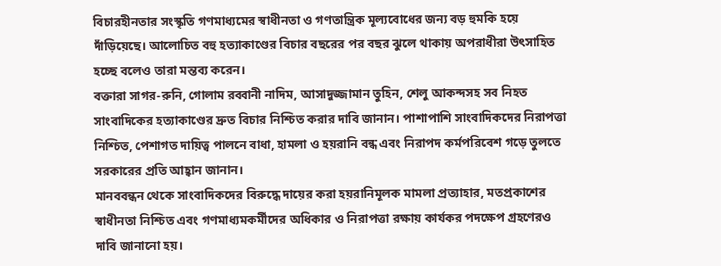বিচারহীনতার সংস্কৃতি গণমাধ্যমের স্বাধীনতা ও গণতান্ত্রিক মূল্যবোধের জন্য বড় হুমকি হয়ে দাঁড়িয়েছে। আলোচিত বহু হত্যাকাণ্ডের বিচার বছরের পর বছর ঝুলে থাকায় অপরাধীরা উৎসাহিত হচ্ছে বলেও তারা মন্তব্য করেন।
বক্তারা সাগর-রুনি, গোলাম রব্বানী নাদিম, আসাদুজ্জামান তুহিন, শেলু আকন্দসহ সব নিহত সাংবাদিকের হত্যাকাণ্ডের দ্রুত বিচার নিশ্চিত করার দাবি জানান। পাশাপাশি সাংবাদিকদের নিরাপত্তা নিশ্চিত, পেশাগত দায়িত্ব পালনে বাধা, হামলা ও হয়রানি বন্ধ এবং নিরাপদ কর্মপরিবেশ গড়ে তুলতে সরকারের প্রতি আহ্বান জানান।
মানববন্ধন থেকে সাংবাদিকদের বিরুদ্ধে দায়ের করা হয়রানিমূলক মামলা প্রত্যাহার, মতপ্রকাশের স্বাধীনতা নিশ্চিত এবং গণমাধ্যমকর্মীদের অধিকার ও নিরাপত্তা রক্ষায় কার্যকর পদক্ষেপ গ্রহণেরও দাবি জানানো হয়।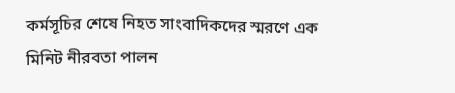কর্মসূচির শেষে নিহত সাংবাদিকদের স্মরণে এক মিনিট নীরবতা পালন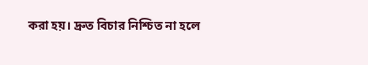করা হয়। দ্রুত বিচার নিশ্চিত না হলে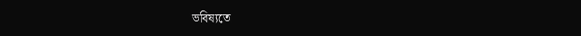ভবিষ্যতে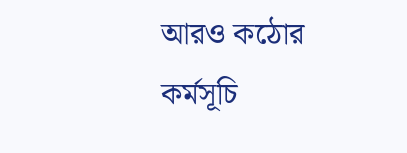আরও কঠোর কর্মসূচি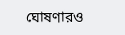ঘোষণারও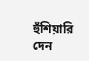হুঁশিয়ারি দেন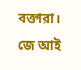বক্তারা।
জে আই